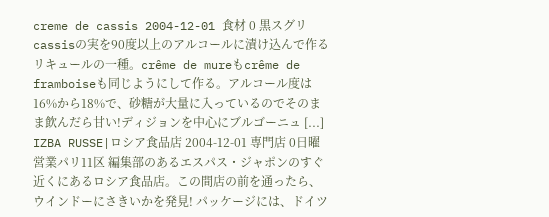creme de cassis 2004-12-01 食材 0 黒スグリcassisの実を90度以上のアルコールに漬け込んで作るリキュールの一種。crême de mureもcrême de framboiseも同じようにして作る。アルコール度は16%から18%で、砂糖が大量に入っているのでそのまま飲んだら甘い!ディジョンを中心にブルゴーニュ [...]
IZBA RUSSE|ロシア食品店 2004-12-01 専門店 0日曜営業パリ11区 編集部のあるエスパス・ジャポンのすぐ近くにあるロシア食品店。この間店の前を通ったら、ウインドーにさきいかを発見! パッケージには、ドイツ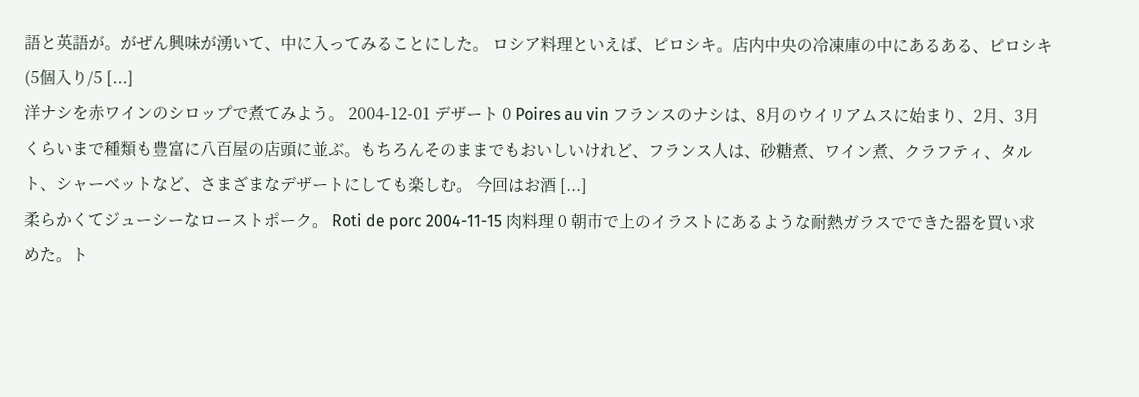語と英語が。がぜん興味が湧いて、中に入ってみることにした。 ロシア料理といえば、ピロシキ。店内中央の冷凍庫の中にあるある、ピロシキ(5個入り/5 [...]
洋ナシを赤ワインのシロップで煮てみよう。 2004-12-01 デザート 0 Poires au vin フランスのナシは、8月のウイリアムスに始まり、2月、3月くらいまで種類も豊富に八百屋の店頭に並ぶ。もちろんそのままでもおいしいけれど、フランス人は、砂糖煮、ワイン煮、クラフティ、タルト、シャーベットなど、さまざまなデザートにしても楽しむ。 今回はお酒 [...]
柔らかくてジューシーなローストポーク。 Roti de porc 2004-11-15 肉料理 0 朝市で上のイラストにあるような耐熱ガラスでできた器を買い求めた。ト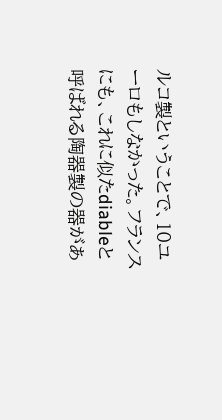ルコ製ということで、10ユーロもしなかった。フランスにも、これに似たdiableと呼ばれる陶器製の器があ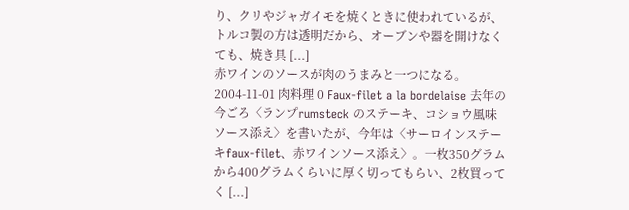り、クリやジャガイモを焼くときに使われているが、トルコ製の方は透明だから、オーブンや器を開けなくても、焼き具 [...]
赤ワインのソースが肉のうまみと一つになる。 2004-11-01 肉料理 0 Faux-filet a la bordelaise 去年の今ごろ〈ランプrumsteck のステーキ、コショウ風味ソース添え〉を書いたが、今年は〈サーロインステーキfaux-filet、赤ワインソース添え〉。一枚350グラムから400グラムくらいに厚く切ってもらい、2枚買ってく [...]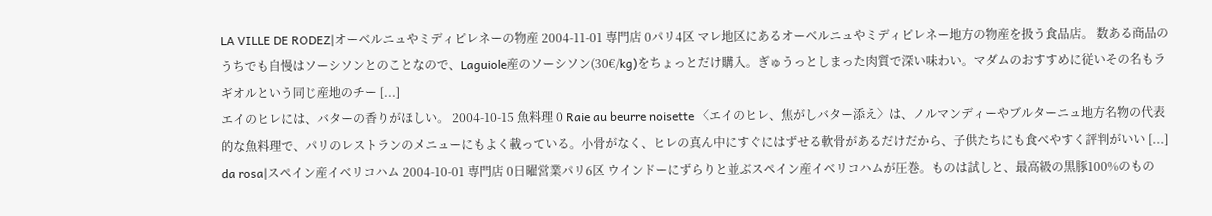LA VILLE DE RODEZ|オーベルニュやミディピレネーの物産 2004-11-01 専門店 0パリ4区 マレ地区にあるオーベルニュやミディピレネー地方の物産を扱う食品店。 数ある商品のうちでも自慢はソーシソンとのことなので、Laguiole産のソーシソン(30€/kg)をちょっとだけ購入。ぎゅうっとしまった肉質で深い味わい。マダムのおすすめに従いその名もラギオルという同じ産地のチー [...]
エイのヒレには、バターの香りがほしい。 2004-10-15 魚料理 0 Raie au beurre noisette 〈エイのヒレ、焦がしバター添え〉は、ノルマンディーやブルターニュ地方名物の代表的な魚料理で、パリのレストランのメニューにもよく載っている。小骨がなく、ヒレの真ん中にすぐにはずせる軟骨があるだけだから、子供たちにも食べやすく評判がいい [...]
da rosa|スペイン産イベリコハム 2004-10-01 専門店 0日曜営業パリ6区 ウインドーにずらりと並ぶスペイン産イベリコハムが圧巻。ものは試しと、最高級の黒豚100%のもの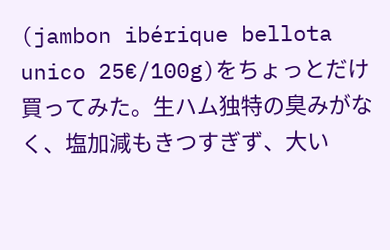(jambon ibérique bellota unico 25€/100g)をちょっとだけ買ってみた。生ハム独特の臭みがなく、塩加減もきつすぎず、大い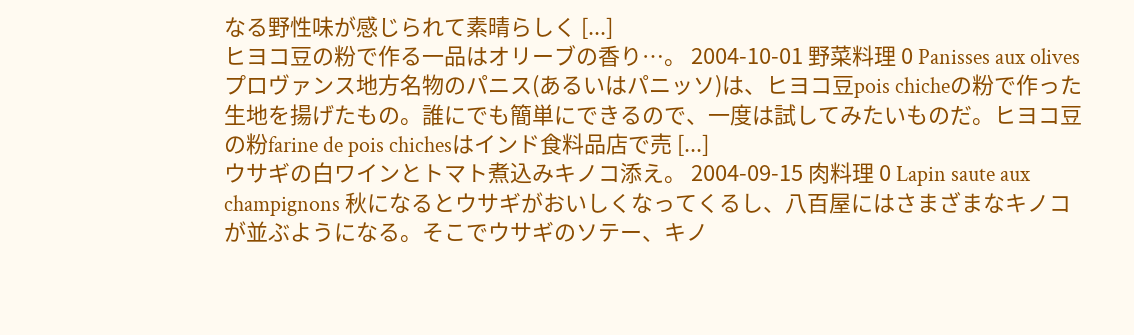なる野性味が感じられて素晴らしく [...]
ヒヨコ豆の粉で作る一品はオリーブの香り…。 2004-10-01 野菜料理 0 Panisses aux olives プロヴァンス地方名物のパニス(あるいはパニッソ)は、ヒヨコ豆pois chicheの粉で作った生地を揚げたもの。誰にでも簡単にできるので、一度は試してみたいものだ。ヒヨコ豆の粉farine de pois chichesはインド食料品店で売 [...]
ウサギの白ワインとトマト煮込みキノコ添え。 2004-09-15 肉料理 0 Lapin saute aux champignons 秋になるとウサギがおいしくなってくるし、八百屋にはさまざまなキノコが並ぶようになる。そこでウサギのソテー、キノ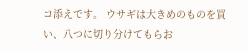コ添えです。 ウサギは大きめのものを買い、八つに切り分けてもらお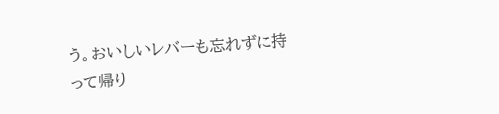う。おいしいレバーも忘れずに持って帰り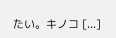たい。キノコ [...]